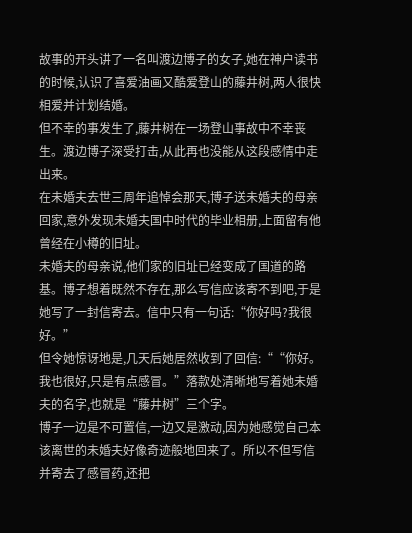故事的开头讲了一名叫渡边博子的女子,她在神户读书的时候,认识了喜爱油画又酷爱登山的藤井树,两人很快相爱并计划结婚。
但不幸的事发生了,藤井树在一场登山事故中不幸丧生。渡边博子深受打击,从此再也没能从这段感情中走出来。
在未婚夫去世三周年追悼会那天,博子送未婚夫的母亲回家,意外发现未婚夫国中时代的毕业相册,上面留有他曾经在小樽的旧址。
未婚夫的母亲说,他们家的旧址已经变成了国道的路基。博子想着既然不存在,那么写信应该寄不到吧,于是她写了一封信寄去。信中只有一句话:“你好吗?我很好。”
但令她惊讶地是,几天后她居然收到了回信:““你好。我也很好,只是有点感冒。”落款处清晰地写着她未婚夫的名字,也就是“藤井树”三个字。
博子一边是不可置信,一边又是激动,因为她感觉自己本该离世的未婚夫好像奇迹般地回来了。所以不但写信并寄去了感冒药,还把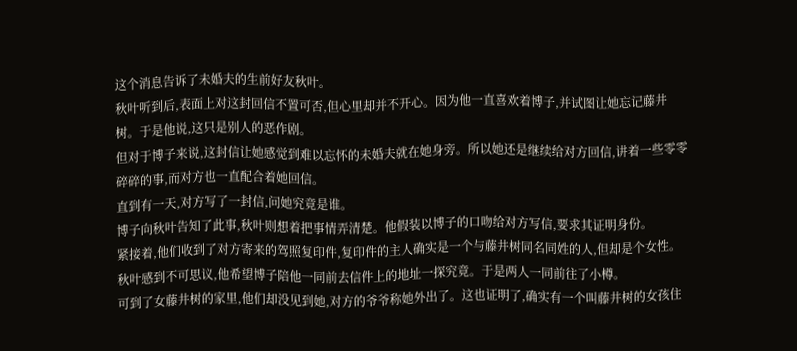这个消息告诉了未婚夫的生前好友秋叶。
秋叶听到后,表面上对这封回信不置可否,但心里却并不开心。因为他一直喜欢着博子,并试图让她忘记藤井树。于是他说,这只是别人的恶作剧。
但对于博子来说,这封信让她感觉到难以忘怀的未婚夫就在她身旁。所以她还是继续给对方回信,讲着一些零零碎碎的事,而对方也一直配合着她回信。
直到有一天,对方写了一封信,问她究竟是谁。
博子向秋叶告知了此事,秋叶则想着把事情弄清楚。他假装以博子的口吻给对方写信,要求其证明身份。
紧接着,他们收到了对方寄来的驾照复印件,复印件的主人确实是一个与藤井树同名同姓的人,但却是个女性。
秋叶感到不可思议,他希望博子陪他一同前去信件上的地址一探究竟。于是两人一同前往了小樽。
可到了女藤井树的家里,他们却没见到她,对方的爷爷称她外出了。这也证明了,确实有一个叫藤井树的女孩住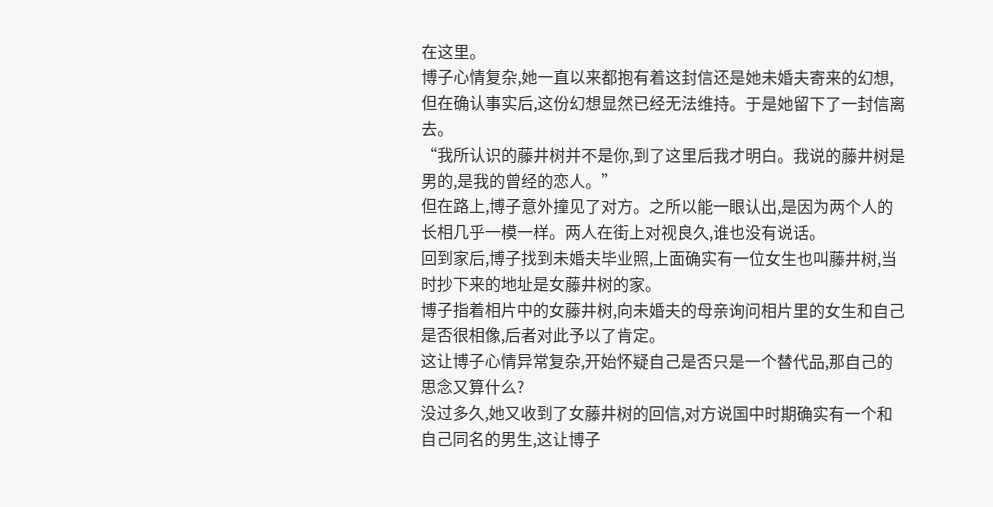在这里。
博子心情复杂,她一直以来都抱有着这封信还是她未婚夫寄来的幻想,但在确认事实后,这份幻想显然已经无法维持。于是她留下了一封信离去。
“我所认识的藤井树并不是你,到了这里后我才明白。我说的藤井树是男的,是我的曾经的恋人。”
但在路上,博子意外撞见了对方。之所以能一眼认出,是因为两个人的长相几乎一模一样。两人在街上对视良久,谁也没有说话。
回到家后,博子找到未婚夫毕业照,上面确实有一位女生也叫藤井树,当时抄下来的地址是女藤井树的家。
博子指着相片中的女藤井树,向未婚夫的母亲询问相片里的女生和自己是否很相像,后者对此予以了肯定。
这让博子心情异常复杂,开始怀疑自己是否只是一个替代品,那自己的思念又算什么?
没过多久,她又收到了女藤井树的回信,对方说国中时期确实有一个和自己同名的男生,这让博子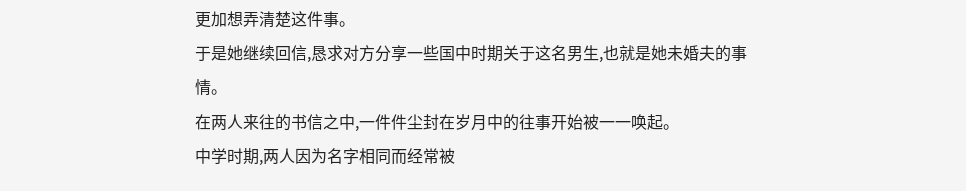更加想弄清楚这件事。
于是她继续回信,恳求对方分享一些国中时期关于这名男生,也就是她未婚夫的事情。
在两人来往的书信之中,一件件尘封在岁月中的往事开始被一一唤起。
中学时期,两人因为名字相同而经常被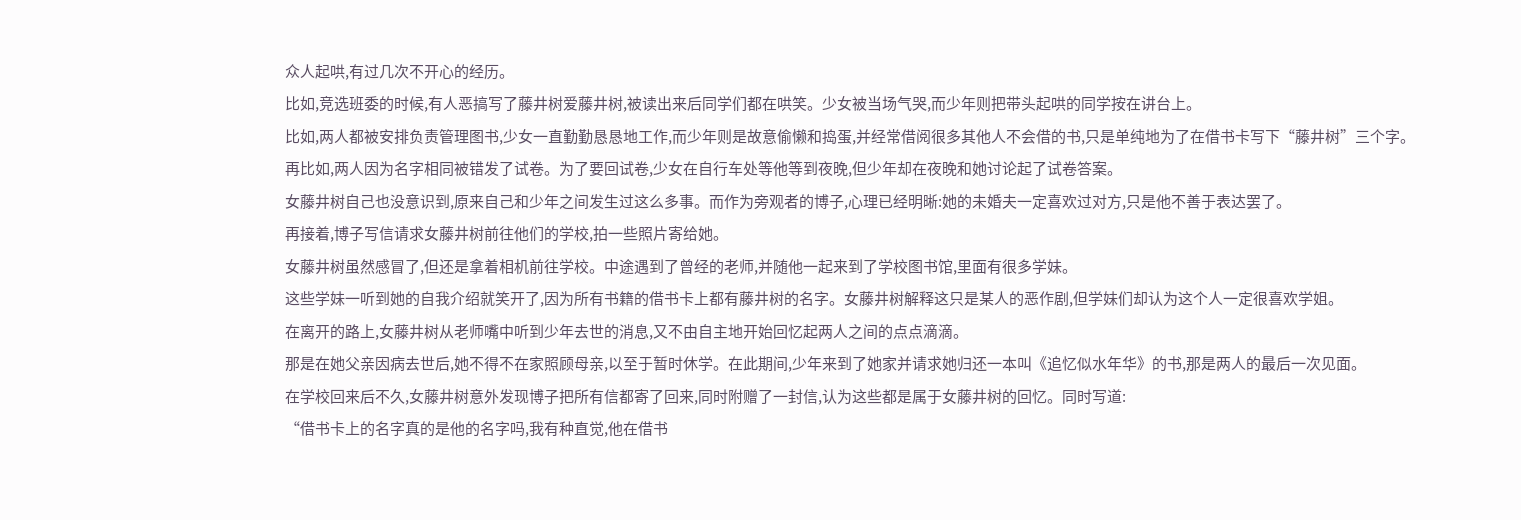众人起哄,有过几次不开心的经历。
比如,竞选班委的时候,有人恶搞写了藤井树爱藤井树,被读出来后同学们都在哄笑。少女被当场气哭,而少年则把带头起哄的同学按在讲台上。
比如,两人都被安排负责管理图书,少女一直勤勤恳恳地工作,而少年则是故意偷懒和捣蛋,并经常借阅很多其他人不会借的书,只是单纯地为了在借书卡写下“藤井树”三个字。
再比如,两人因为名字相同被错发了试卷。为了要回试卷,少女在自行车处等他等到夜晚,但少年却在夜晚和她讨论起了试卷答案。
女藤井树自己也没意识到,原来自己和少年之间发生过这么多事。而作为旁观者的博子,心理已经明晰:她的未婚夫一定喜欢过对方,只是他不善于表达罢了。
再接着,博子写信请求女藤井树前往他们的学校,拍一些照片寄给她。
女藤井树虽然感冒了,但还是拿着相机前往学校。中途遇到了曾经的老师,并随他一起来到了学校图书馆,里面有很多学妹。
这些学妹一听到她的自我介绍就笑开了,因为所有书籍的借书卡上都有藤井树的名字。女藤井树解释这只是某人的恶作剧,但学妹们却认为这个人一定很喜欢学姐。
在离开的路上,女藤井树从老师嘴中听到少年去世的消息,又不由自主地开始回忆起两人之间的点点滴滴。
那是在她父亲因病去世后,她不得不在家照顾母亲,以至于暂时休学。在此期间,少年来到了她家并请求她归还一本叫《追忆似水年华》的书,那是两人的最后一次见面。
在学校回来后不久,女藤井树意外发现博子把所有信都寄了回来,同时附赠了一封信,认为这些都是属于女藤井树的回忆。同时写道:
“借书卡上的名字真的是他的名字吗,我有种直觉,他在借书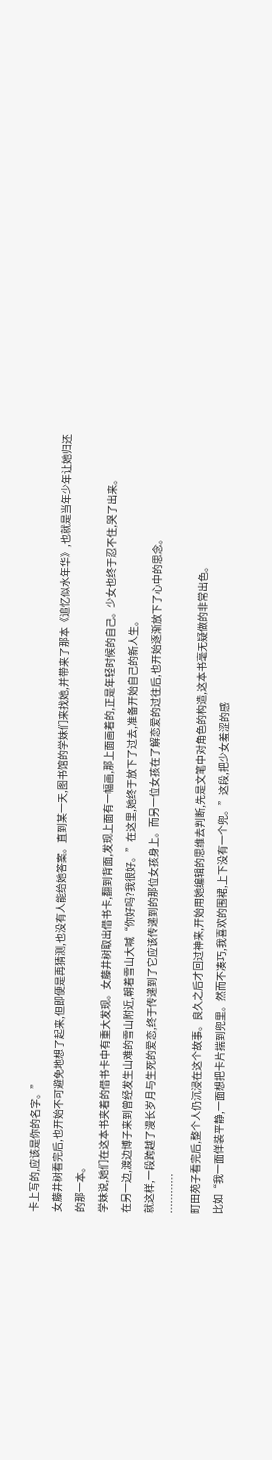卡上写的,应该是你的名字。”
女藤井树看完后,也开始不可避免地想了起来,但即便是再猜测,也没有人能给她答案。直到某一天,图书馆的学妹们来找她,并带来了那本《追忆似水年华》,也就是当年少年让她归还的那一本。
学妹说,她们在这本书夹着的借书卡中有重大发现。女藤井树取出借书卡,翻到背面,发现上面有一幅画,那上面画着的,正是年轻时候的自己。少女也终于忍不住,哭了出来。
在另一边,渡边博子来到曾经发生山难的雪山附近,朝着雪山大喊“你好吗?我很好。”在这里,她终于放下了过去,准备开始自己的新人生。
就这样,一段跨越了漫长岁月与生死的爱恋,终于传递到了它应该传递到的那位女孩身上。而另一位女孩在了解恋爱的过往后,也开始逐渐放下了心中的思念。
…………
町田苑子看完后,整个人仍沉浸在这个故事。良久之后才回过神来,开始用她编辑的思维去判断,先是文笔中对角色的构造,这本书毫无疑做的非常出色。
比如“我一面佯装平静,一面想把卡片揣到兜里。然而不凑巧,我喜欢的围裙,上下没有一个兜。”这段,把少女羞涩的感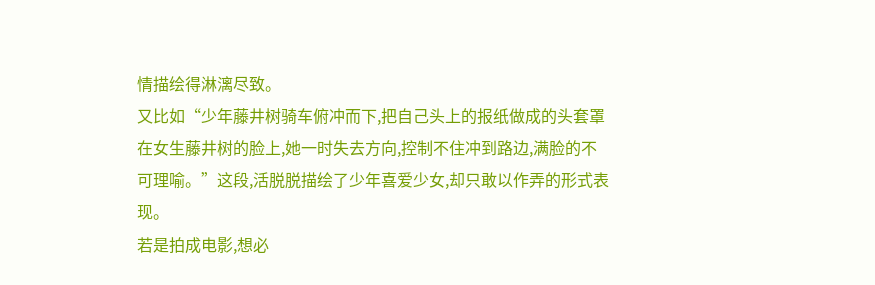情描绘得淋漓尽致。
又比如“少年藤井树骑车俯冲而下,把自己头上的报纸做成的头套罩在女生藤井树的脸上,她一时失去方向,控制不住冲到路边,满脸的不可理喻。”这段,活脱脱描绘了少年喜爱少女,却只敢以作弄的形式表现。
若是拍成电影,想必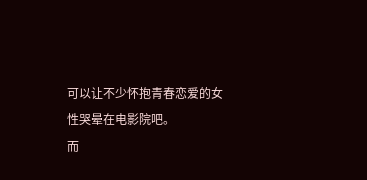可以让不少怀抱青春恋爱的女性哭晕在电影院吧。
而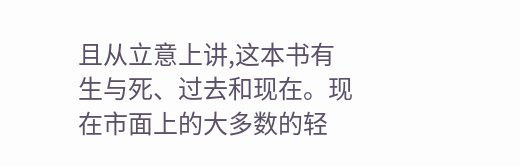且从立意上讲,这本书有生与死、过去和现在。现在市面上的大多数的轻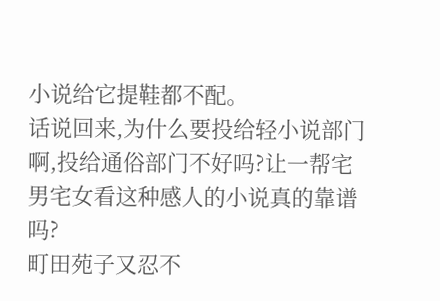小说给它提鞋都不配。
话说回来,为什么要投给轻小说部门啊,投给通俗部门不好吗?让一帮宅男宅女看这种感人的小说真的靠谱吗?
町田苑子又忍不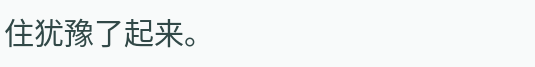住犹豫了起来。